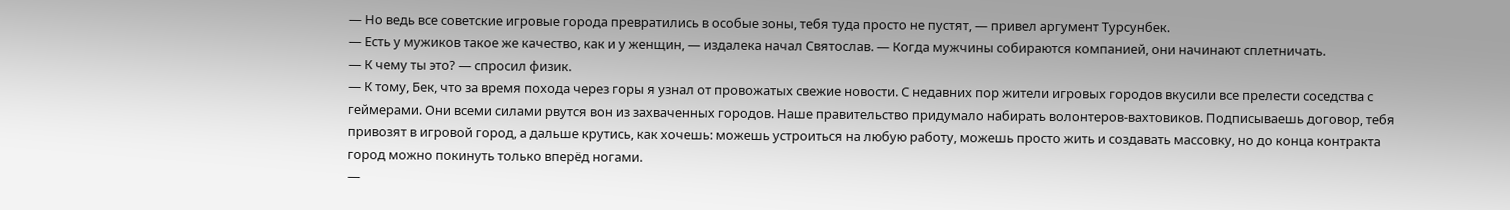— Но ведь все советские игровые города превратились в особые зоны, тебя туда просто не пустят, — привел аргумент Турсунбек.
— Есть у мужиков такое же качество, как и у женщин, — издалека начал Святослав. — Когда мужчины собираются компанией, они начинают сплетничать.
— К чему ты это? — спросил физик.
— К тому, Бек, что за время похода через горы я узнал от провожатых свежие новости. С недавних пор жители игровых городов вкусили все прелести соседства с геймерами. Они всеми силами рвутся вон из захваченных городов. Наше правительство придумало набирать волонтеров-вахтовиков. Подписываешь договор, тебя привозят в игровой город, а дальше крутись, как хочешь: можешь устроиться на любую работу, можешь просто жить и создавать массовку, но до конца контракта город можно покинуть только вперёд ногами.
—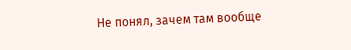Не понял, зачем там вообще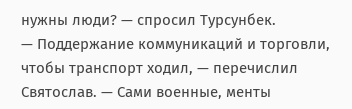нужны люди? — спросил Турсунбек.
— Поддержание коммуникаций и торговли, чтобы транспорт ходил, — перечислил Святослав. — Сами военные, менты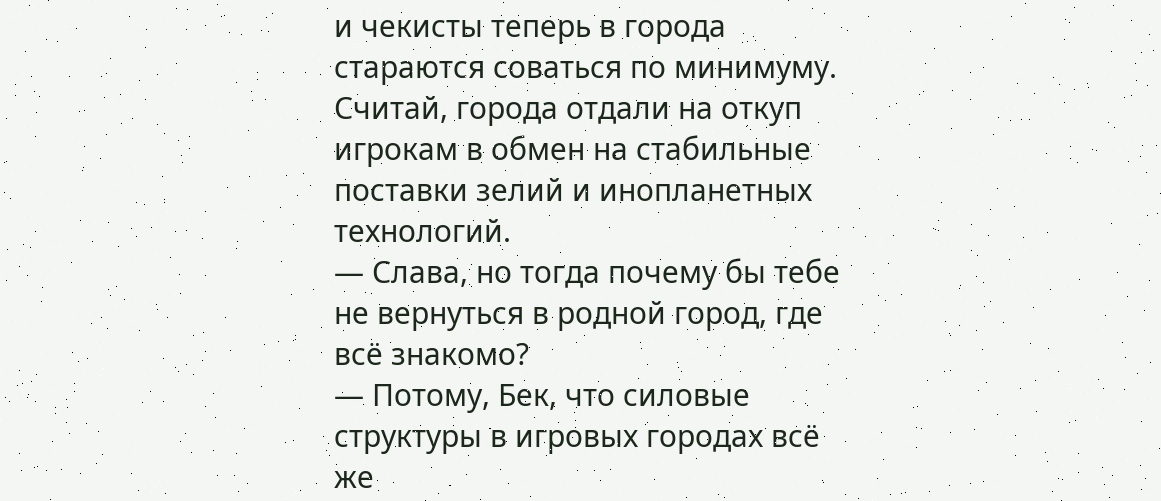и чекисты теперь в города стараются соваться по минимуму. Считай, города отдали на откуп игрокам в обмен на стабильные поставки зелий и инопланетных технологий.
— Слава, но тогда почему бы тебе не вернуться в родной город, где всё знакомо?
— Потому, Бек, что силовые структуры в игровых городах всё же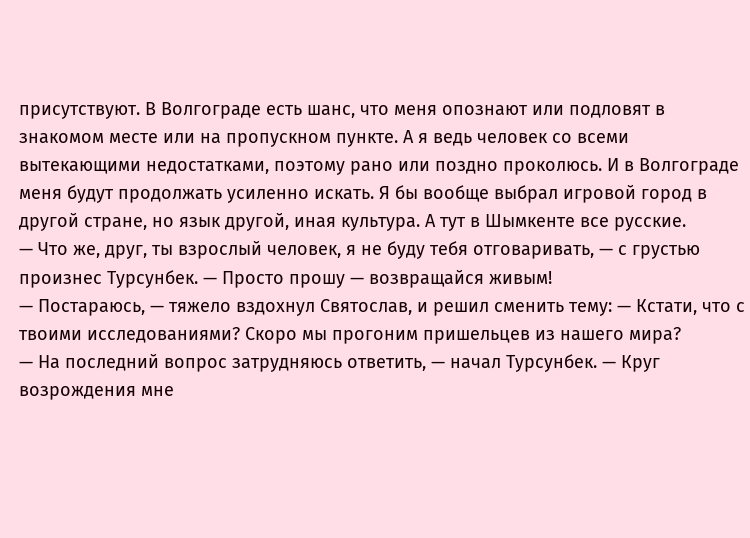присутствуют. В Волгограде есть шанс, что меня опознают или подловят в знакомом месте или на пропускном пункте. А я ведь человек со всеми вытекающими недостатками, поэтому рано или поздно проколюсь. И в Волгограде меня будут продолжать усиленно искать. Я бы вообще выбрал игровой город в другой стране, но язык другой, иная культура. А тут в Шымкенте все русские.
— Что же, друг, ты взрослый человек, я не буду тебя отговаривать, — с грустью произнес Турсунбек. — Просто прошу — возвращайся живым!
— Постараюсь, — тяжело вздохнул Святослав, и решил сменить тему: — Кстати, что с твоими исследованиями? Скоро мы прогоним пришельцев из нашего мира?
— На последний вопрос затрудняюсь ответить, — начал Турсунбек. — Круг возрождения мне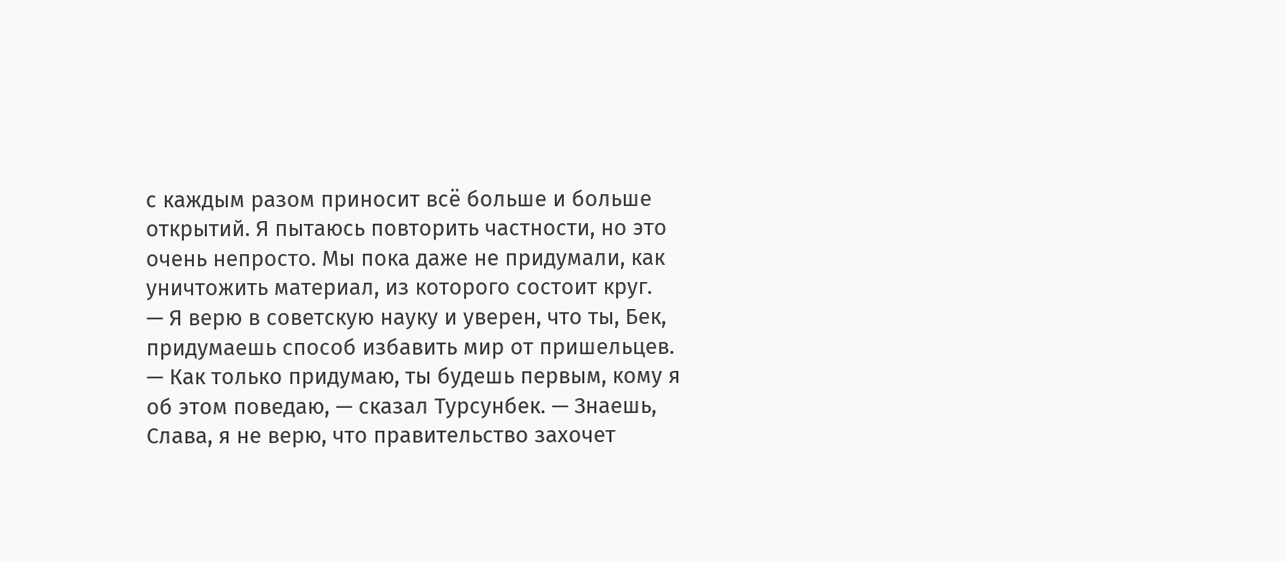с каждым разом приносит всё больше и больше открытий. Я пытаюсь повторить частности, но это очень непросто. Мы пока даже не придумали, как уничтожить материал, из которого состоит круг.
— Я верю в советскую науку и уверен, что ты, Бек, придумаешь способ избавить мир от пришельцев.
— Как только придумаю, ты будешь первым, кому я об этом поведаю, — сказал Турсунбек. — Знаешь, Слава, я не верю, что правительство захочет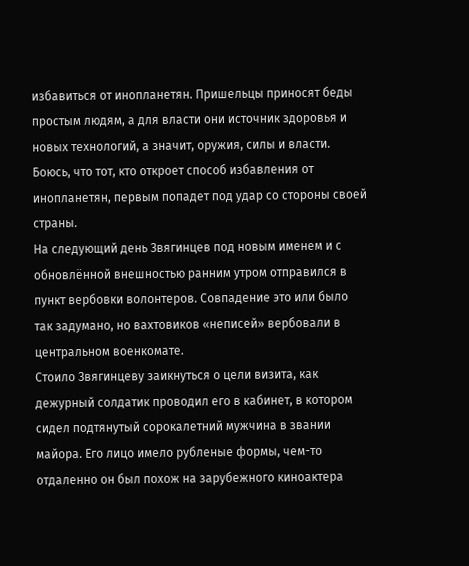избавиться от инопланетян. Пришельцы приносят беды простым людям, а для власти они источник здоровья и новых технологий, а значит, оружия, силы и власти. Боюсь, что тот, кто откроет способ избавления от инопланетян, первым попадет под удар со стороны своей страны.
На следующий день Звягинцев под новым именем и с обновлённой внешностью ранним утром отправился в пункт вербовки волонтеров. Совпадение это или было так задумано, но вахтовиков «неписей» вербовали в центральном военкомате.
Стоило Звягинцеву заикнуться о цели визита, как дежурный солдатик проводил его в кабинет, в котором сидел подтянутый сорокалетний мужчина в звании майора. Его лицо имело рубленые формы, чем-то отдаленно он был похож на зарубежного киноактера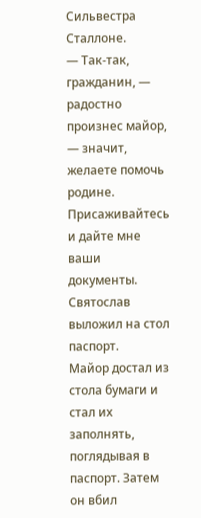Сильвестра Сталлоне.
— Так-так, гражданин, — радостно произнес майор, — значит, желаете помочь родине. Присаживайтесь и дайте мне ваши документы.
Святослав выложил на стол паспорт.
Майор достал из стола бумаги и стал их заполнять, поглядывая в паспорт. Затем он вбил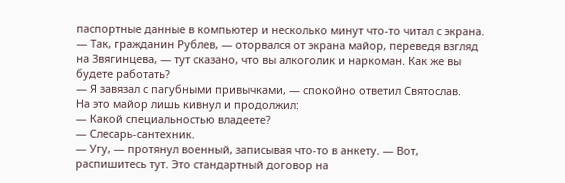паспортные данные в компьютер и несколько минут что-то читал с экрана.
— Так, гражданин Рублев, — оторвался от экрана майор, переведя взгляд на Звягинцева, — тут сказано, что вы алкоголик и наркоман. Как же вы будете работать?
— Я завязал с пагубными привычками, — спокойно ответил Святослав.
На это майор лишь кивнул и продолжил:
— Какой специальностью владеете?
— Слесарь-сантехник.
— Угу, — протянул военный, записывая что-то в анкету. — Вот, распишитесь тут. Это стандартный договор на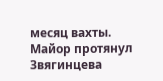месяц вахты.
Майор протянул Звягинцева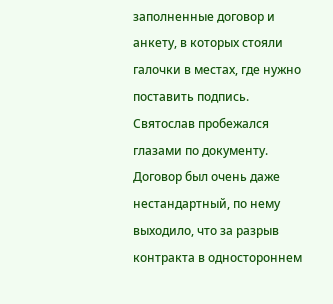заполненные договор и анкету, в которых стояли галочки в местах, где нужно поставить подпись.
Святослав пробежался глазами по документу. Договор был очень даже нестандартный, по нему выходило, что за разрыв контракта в одностороннем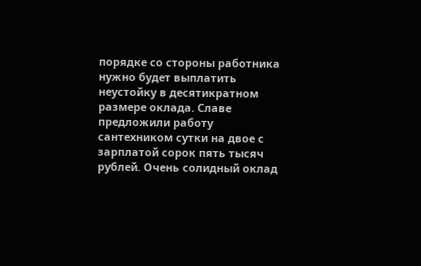порядке со стороны работника нужно будет выплатить неустойку в десятикратном размере оклада. Славе предложили работу сантехником сутки на двое с зарплатой сорок пять тысяч рублей. Очень солидный оклад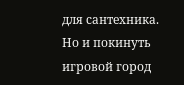для сантехника. Но и покинуть игровой город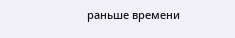раньше времени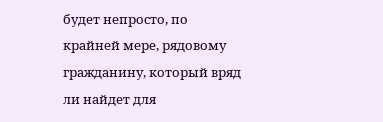будет непросто, по крайней мере, рядовому гражданину, который вряд ли найдет для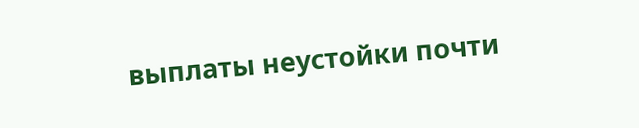выплаты неустойки почти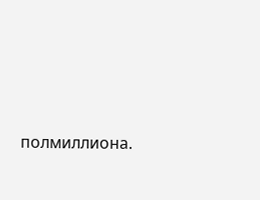полмиллиона.